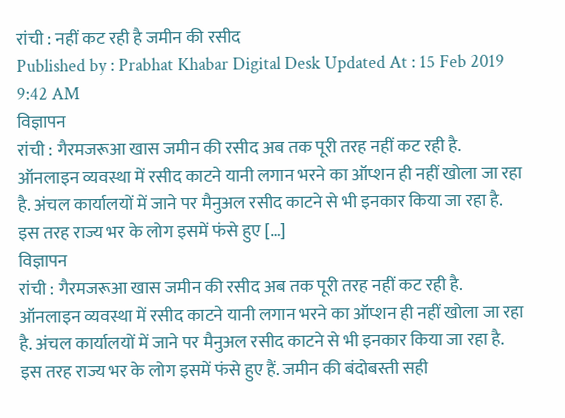रांची : नहीं कट रही है जमीन की रसीद
Published by : Prabhat Khabar Digital Desk Updated At : 15 Feb 2019 9:42 AM
विज्ञापन
रांची : गैरमजरूआ खास जमीन की रसीद अब तक पूरी तरह नहीं कट रही है. ऑनलाइन व्यवस्था में रसीद काटने यानी लगान भरने का ऑप्शन ही नहीं खोला जा रहा है. अंचल कार्यालयों में जाने पर मैनुअल रसीद काटने से भी इनकार किया जा रहा है. इस तरह राज्य भर के लोग इसमें फंसे हुए […]
विज्ञापन
रांची : गैरमजरूआ खास जमीन की रसीद अब तक पूरी तरह नहीं कट रही है. ऑनलाइन व्यवस्था में रसीद काटने यानी लगान भरने का ऑप्शन ही नहीं खोला जा रहा है. अंचल कार्यालयों में जाने पर मैनुअल रसीद काटने से भी इनकार किया जा रहा है. इस तरह राज्य भर के लोग इसमें फंसे हुए हैं. जमीन की बंदोबस्ती सही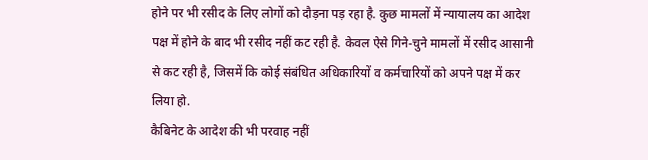होने पर भी रसीद के लिए लोगों को दौड़ना पड़ रहा है. कुछ मामलों में न्यायालय का आदेश पक्ष में होने के बाद भी रसीद नहीं कट रही है. केवल ऐसे गिने-चुने मामलों में रसीद आसानी से कट रही है, जिसमें कि कोई संबंधित अधिकारियों व कर्मचारियों को अपने पक्ष में कर लिया हो.
कैबिनेट के आदेश की भी परवाह नहीं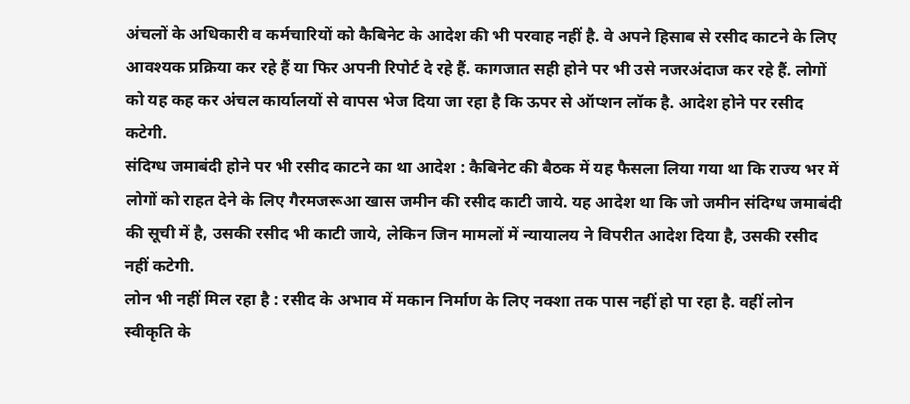अंचलों के अधिकारी व कर्मचारियों को कैबिनेट के आदेश की भी परवाह नहीं है. वे अपने हिसाब से रसीद काटने के लिए आवश्यक प्रक्रिया कर रहे हैं या फिर अपनी रिपोर्ट दे रहे हैं. कागजात सही होने पर भी उसे नजरअंदाज कर रहे हैं. लोगों को यह कह कर अंचल कार्यालयों से वापस भेज दिया जा रहा है कि ऊपर से ऑप्शन लॉक है. आदेश होने पर रसीद कटेगी.
संदिग्ध जमाबंदी होने पर भी रसीद काटने का था आदेश : कैबिनेट की बैठक में यह फैसला लिया गया था कि राज्य भर में लोगों को राहत देने के लिए गैरमजरूआ खास जमीन की रसीद काटी जाये. यह आदेश था कि जो जमीन संदिग्ध जमाबंदी की सूची में है, उसकी रसीद भी काटी जाये, लेकिन जिन मामलों में न्यायालय ने विपरीत आदेश दिया है, उसकी रसीद नहीं कटेगी.
लोन भी नहीं मिल रहा है : रसीद के अभाव में मकान निर्माण के लिए नक्शा तक पास नहीं हो पा रहा है. वहीं लोन स्वीकृति के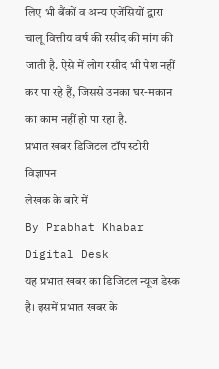लिए भी बैंकों व अन्य एजेंसियों द्वारा चालू वित्तीय वर्ष की रसीद की मांग की जाती है. ऐसे में लोग रसीद भी पेश नहीं कर पा रहे हैं, जिससे उनका घर-मकान का काम नहीं हो पा रहा है.
प्रभात खबर डिजिटल टॉप स्टोरी
विज्ञापन
लेखक के बारे में
By Prabhat Khabar Digital Desk
यह प्रभात खबर का डिजिटल न्यूज डेस्क है। इसमें प्रभात खबर के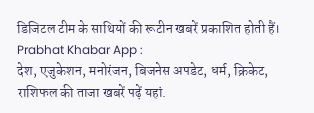डिजिटल टीम के साथियों की रूटीन खबरें प्रकाशित होती हैं।
Prabhat Khabar App :
देश, एजुकेशन, मनोरंजन, बिजनेस अपडेट, धर्म, क्रिकेट, राशिफल की ताजा खबरें पढ़ें यहां.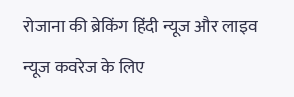रोजाना की ब्रेकिंग हिंदी न्यूज और लाइव न्यूज कवरेज के लिए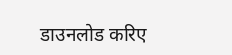डाउनलोड करिए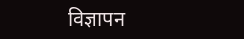विज्ञापन